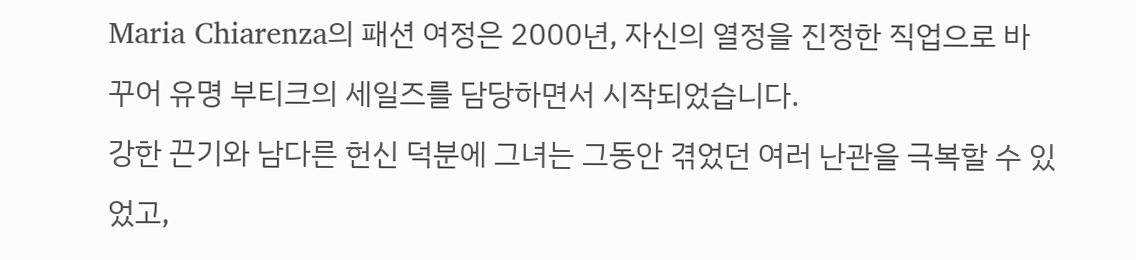Maria Chiarenza의 패션 여정은 2000년, 자신의 열정을 진정한 직업으로 바꾸어 유명 부티크의 세일즈를 담당하면서 시작되었습니다.
강한 끈기와 남다른 헌신 덕분에 그녀는 그동안 겪었던 여러 난관을 극복할 수 있었고,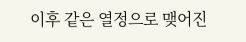이후 같은 열정으로 맺어진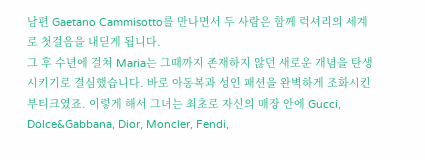남편 Gaetano Cammisotto를 만나면서 두 사람은 함께 럭셔리의 세계로 첫걸음을 내딛게 됩니다.
그 후 수년에 걸쳐 Maria는 그때까지 존재하지 않던 새로운 개념을 탄생시키기로 결심했습니다. 바로 아동복과 성인 패션을 완벽하게 조화시킨 부티크였죠. 이렇게 해서 그녀는 최초로 자신의 매장 안에 Gucci, Dolce&Gabbana, Dior, Moncler, Fendi,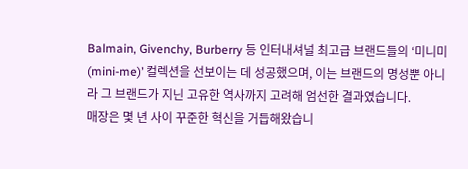Balmain, Givenchy, Burberry 등 인터내셔널 최고급 브랜드들의 ‘미니미(mini-me)’ 컬렉션을 선보이는 데 성공했으며, 이는 브랜드의 명성뿐 아니라 그 브랜드가 지닌 고유한 역사까지 고려해 엄선한 결과였습니다.
매장은 몇 년 사이 꾸준한 혁신을 거듭해왔습니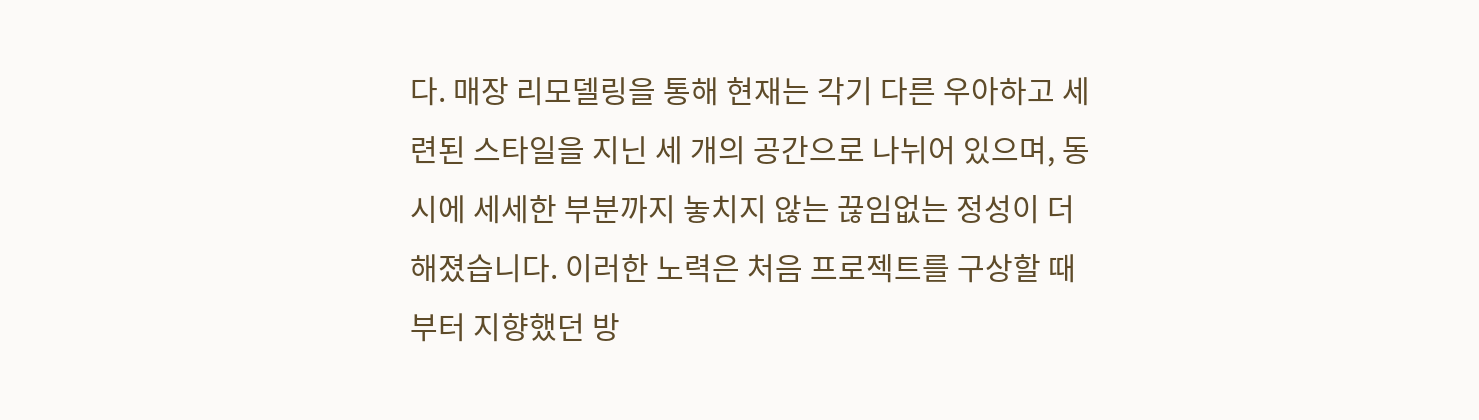다. 매장 리모델링을 통해 현재는 각기 다른 우아하고 세련된 스타일을 지닌 세 개의 공간으로 나뉘어 있으며, 동시에 세세한 부분까지 놓치지 않는 끊임없는 정성이 더해졌습니다. 이러한 노력은 처음 프로젝트를 구상할 때부터 지향했던 방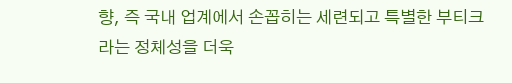향, 즉 국내 업계에서 손꼽히는 세련되고 특별한 부티크라는 정체성을 더욱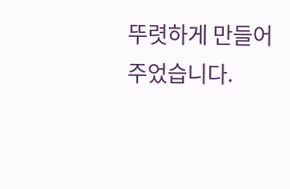뚜렷하게 만들어주었습니다.